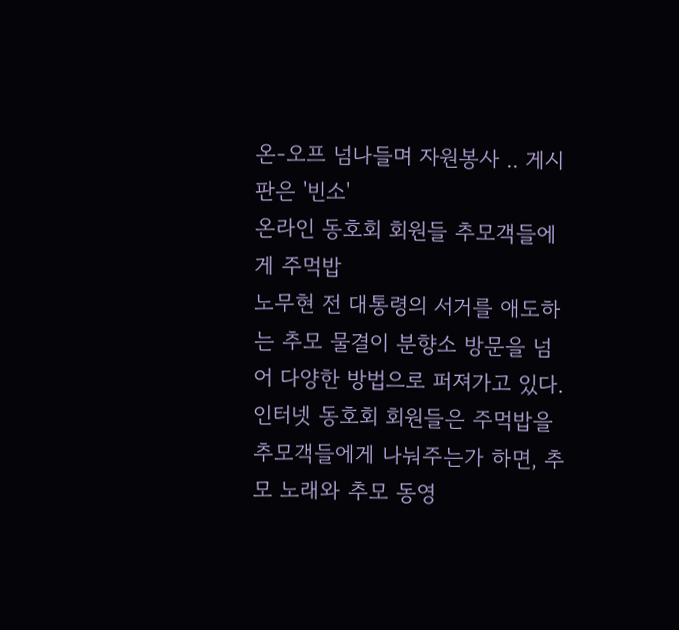온-오프 넘나들며 자원봉사 .. 게시판은 '빈소'
온라인 동호회 회원들 추모객들에게 주먹밥
노무현 전 대통령의 서거를 애도하는 추모 물결이 분향소 방문을 넘어 다양한 방법으로 퍼져가고 있다. 인터넷 동호회 회원들은 주먹밥을 추모객들에게 나눠주는가 하면, 추모 노래와 추모 동영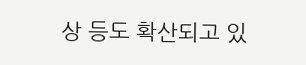상 등도 확산되고 있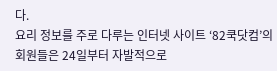다.
요리 정보를 주로 다루는 인터넷 사이트 ‘82쿡닷컴’의 회원들은 24일부터 자발적으로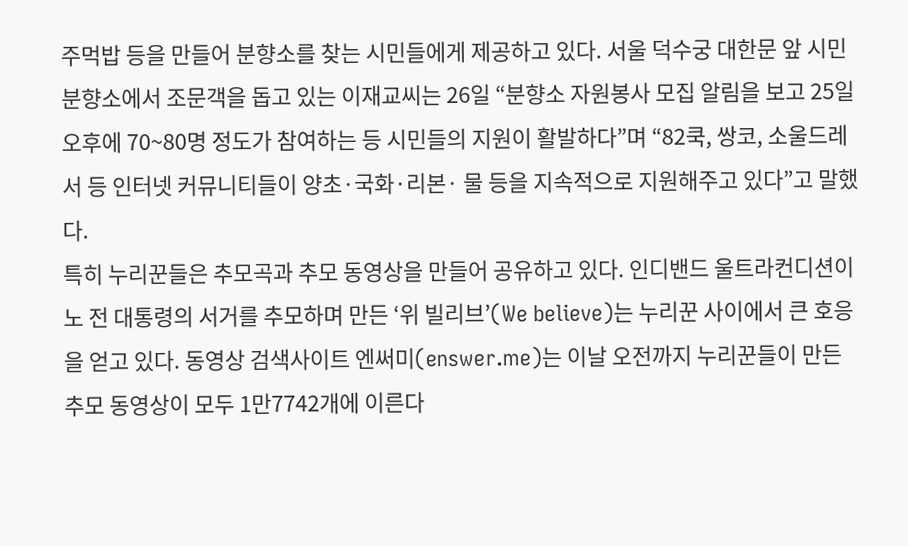주먹밥 등을 만들어 분향소를 찾는 시민들에게 제공하고 있다. 서울 덕수궁 대한문 앞 시민분향소에서 조문객을 돕고 있는 이재교씨는 26일 “분향소 자원봉사 모집 알림을 보고 25일 오후에 70~80명 정도가 참여하는 등 시민들의 지원이 활발하다”며 “82쿡, 쌍코, 소울드레서 등 인터넷 커뮤니티들이 양초·국화·리본· 물 등을 지속적으로 지원해주고 있다”고 말했다.
특히 누리꾼들은 추모곡과 추모 동영상을 만들어 공유하고 있다. 인디밴드 울트라컨디션이 노 전 대통령의 서거를 추모하며 만든 ‘위 빌리브’(We believe)는 누리꾼 사이에서 큰 호응을 얻고 있다. 동영상 검색사이트 엔써미(enswer.me)는 이날 오전까지 누리꾼들이 만든 추모 동영상이 모두 1만7742개에 이른다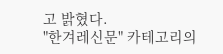고 밝혔다.
"한겨레신문" 카테고리의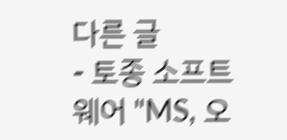다른 글
- 토종 소프트웨어 "MS, 오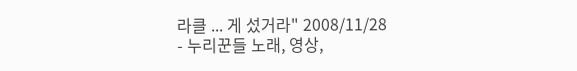라클 ... 게 섰거라" 2008/11/28
- 누리꾼들 노래, 영상,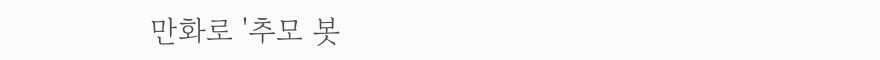만화로 '추모 봇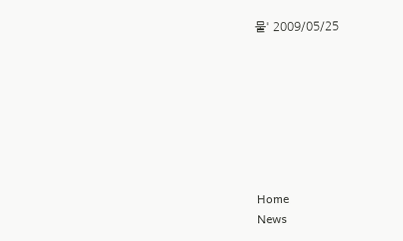물' 2009/05/25








Home
News